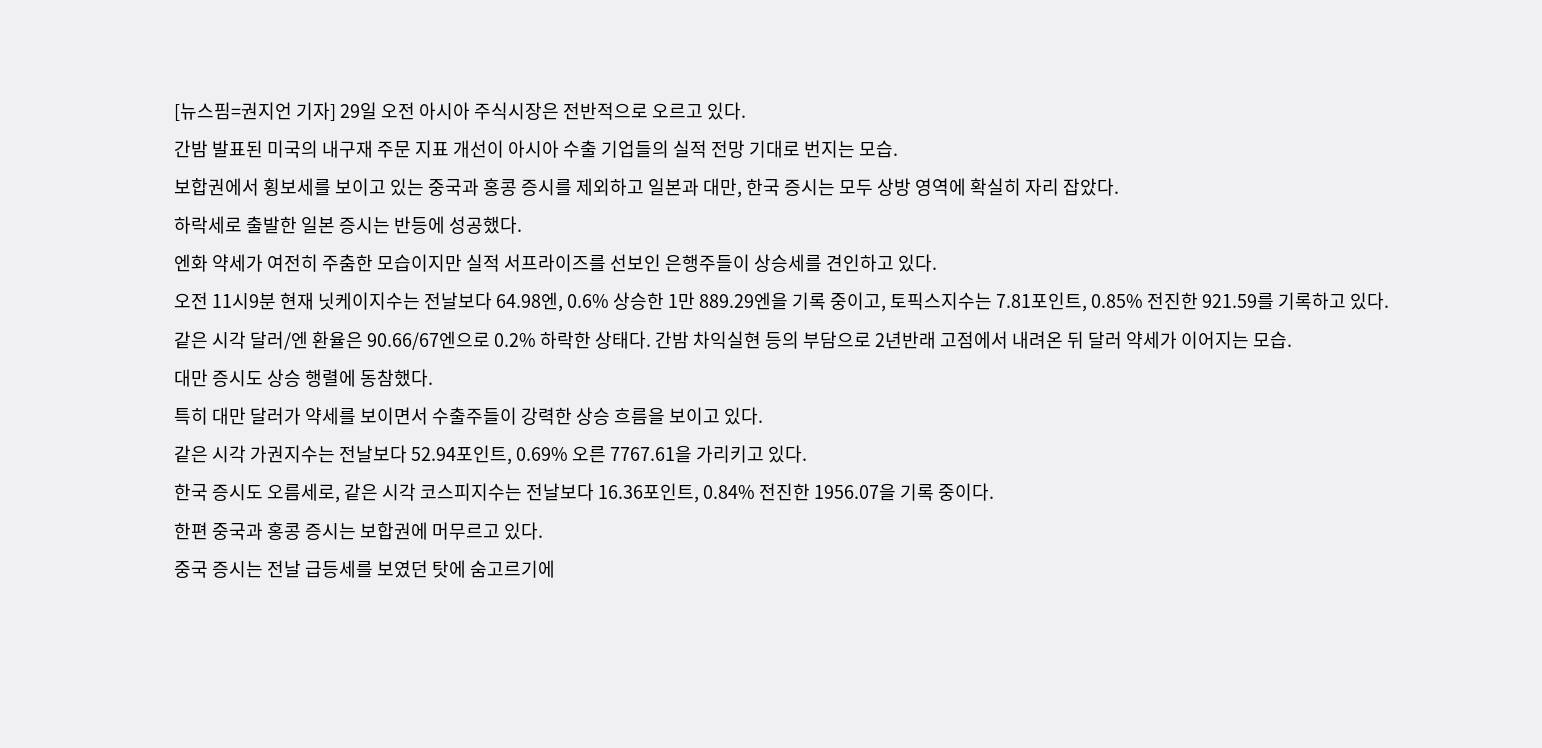[뉴스핌=권지언 기자] 29일 오전 아시아 주식시장은 전반적으로 오르고 있다.
간밤 발표된 미국의 내구재 주문 지표 개선이 아시아 수출 기업들의 실적 전망 기대로 번지는 모습.
보합권에서 횡보세를 보이고 있는 중국과 홍콩 증시를 제외하고 일본과 대만, 한국 증시는 모두 상방 영역에 확실히 자리 잡았다.
하락세로 출발한 일본 증시는 반등에 성공했다.
엔화 약세가 여전히 주춤한 모습이지만 실적 서프라이즈를 선보인 은행주들이 상승세를 견인하고 있다.
오전 11시9분 현재 닛케이지수는 전날보다 64.98엔, 0.6% 상승한 1만 889.29엔을 기록 중이고, 토픽스지수는 7.81포인트, 0.85% 전진한 921.59를 기록하고 있다.
같은 시각 달러/엔 환율은 90.66/67엔으로 0.2% 하락한 상태다. 간밤 차익실현 등의 부담으로 2년반래 고점에서 내려온 뒤 달러 약세가 이어지는 모습.
대만 증시도 상승 행렬에 동참했다.
특히 대만 달러가 약세를 보이면서 수출주들이 강력한 상승 흐름을 보이고 있다.
같은 시각 가권지수는 전날보다 52.94포인트, 0.69% 오른 7767.61을 가리키고 있다.
한국 증시도 오름세로, 같은 시각 코스피지수는 전날보다 16.36포인트, 0.84% 전진한 1956.07을 기록 중이다.
한편 중국과 홍콩 증시는 보합권에 머무르고 있다.
중국 증시는 전날 급등세를 보였던 탓에 숨고르기에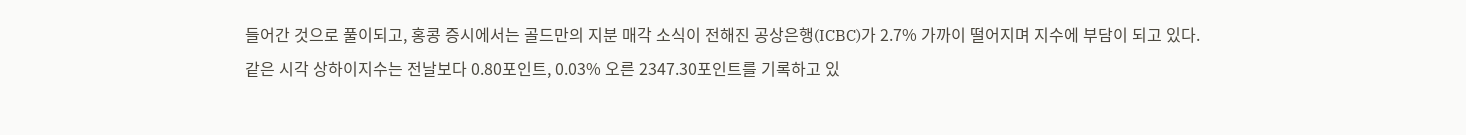들어간 것으로 풀이되고, 홍콩 증시에서는 골드만의 지분 매각 소식이 전해진 공상은행(ICBC)가 2.7% 가까이 떨어지며 지수에 부담이 되고 있다.
같은 시각 상하이지수는 전날보다 0.80포인트, 0.03% 오른 2347.30포인트를 기록하고 있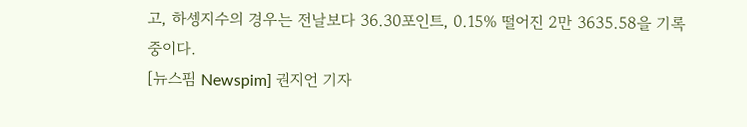고, 하셍지수의 경우는 전날보다 36.30포인트, 0.15% 떨어진 2만 3635.58을 기록 중이다.
[뉴스핌 Newspim] 권지언 기자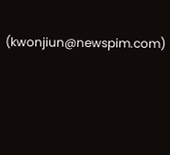(kwonjiun@newspim.com)